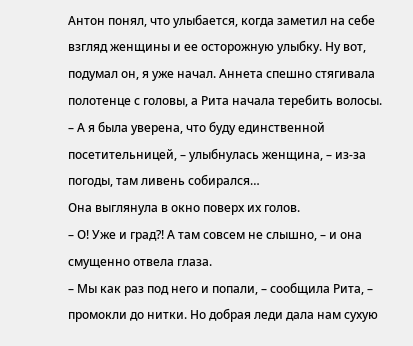Антон понял, что улыбается, когда заметил на себе взгляд женщины и ее осторожную улыбку. Ну вот, подумал он, я уже начал. Аннета спешно стягивала полотенце с головы, а Рита начала теребить волосы.
– А я была уверена, что буду единственной посетительницей, – улыбнулась женщина, – из-за погоды, там ливень собирался…
Она выглянула в окно поверх их голов.
– О! Уже и град?! А там совсем не слышно, – и она смущенно отвела глаза.
– Мы как раз под него и попали, – сообщила Рита, – промокли до нитки. Но добрая леди дала нам сухую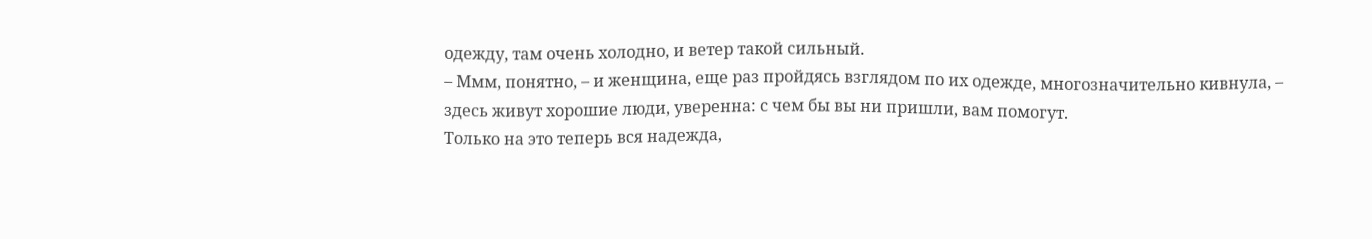одежду, там очень холодно, и ветер такой сильный.
– Ммм, понятно, – и женщина, еще раз пройдясь взглядом по их одежде, многозначительно кивнула, – здесь живут хорошие люди, уверенна: с чем бы вы ни пришли, вам помогут.
Только на это теперь вся надежда,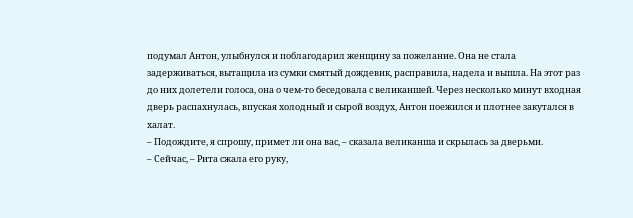подумал Антон, улыбнулся и поблагодарил женщину за пожелание. Она не стала задерживаться, вытащила из сумки смятый дождевик, расправила, надела и вышла. На этот раз до них долетели голоса, она о чем-то беседовала с великаншей. Через несколько минут входная дверь распахнулась, впуская холодный и сырой воздух, Антон поежился и плотнее закутался в халат.
– Подождите, я спрошу, примет ли она вас, – сказала великанша и скрылась за дверьми.
– Сейчас, – Рита сжала его руку,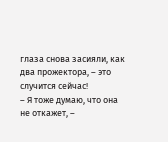глаза снова засияли, как два прожектора, – это случится сейчас!
– Я тоже думаю, что она не откажет, –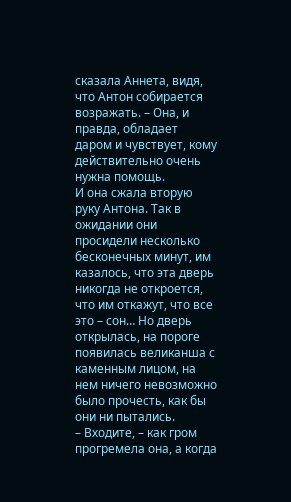сказала Аннета, видя, что Антон собирается возражать. – Она, и правда, обладает даром и чувствует, кому действительно очень нужна помощь.
И она сжала вторую руку Антона. Так в ожидании они просидели несколько бесконечных минут, им казалось, что эта дверь никогда не откроется, что им откажут, что все это – сон… Но дверь открылась, на пороге появилась великанша с каменным лицом, на нем ничего невозможно было прочесть, как бы они ни пытались.
– Входите, – как гром прогремела она, а когда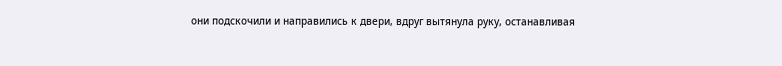они подскочили и направились к двери, вдруг вытянула руку, останавливая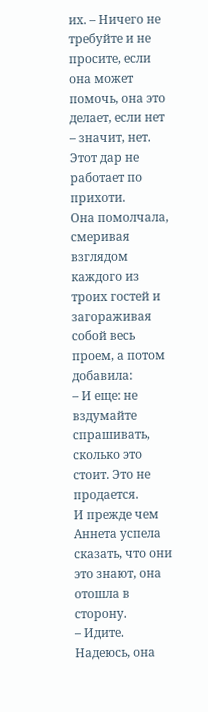их. – Ничего не требуйте и не просите, если она может помочь, она это делает, если нет – значит, нет. Этот дар не работает по прихоти.
Она помолчала, смеривая взглядом каждого из троих гостей и загораживая собой весь проем, а потом добавила:
– И еще: не вздумайте спрашивать, сколько это стоит. Это не продается.
И прежде чем Аннета успела сказать, что они это знают, она отошла в сторону.
– Идите. Надеюсь, она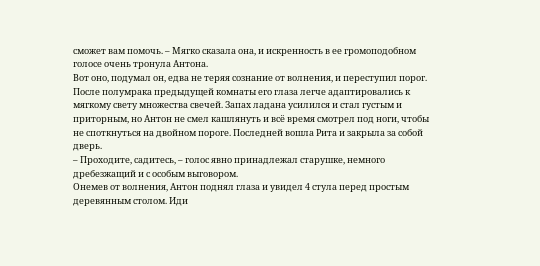сможет вам помочь. – Мягко сказала она, и искренность в ее громоподобном голосе очень тронула Антона.
Вот оно, подумал он, едва не теряя сознание от волнения, и переступил порог.
После полумрака предыдущей комнаты его глаза легче адаптировались к мягкому свету множества свечей. Запах ладана усилился и стал густым и приторным, но Антон не смел кашлянуть и всё время смотрел под ноги, чтобы не споткнуться на двойном пороге. Последней вошла Рита и закрыла за собой дверь.
– Проходите, садитесь, – голос явно принадлежал старушке, немного дребезжащий и с особым выговором.
Онемев от волнения, Антон поднял глаза и увидел 4 стула перед простым деревянным столом. Иди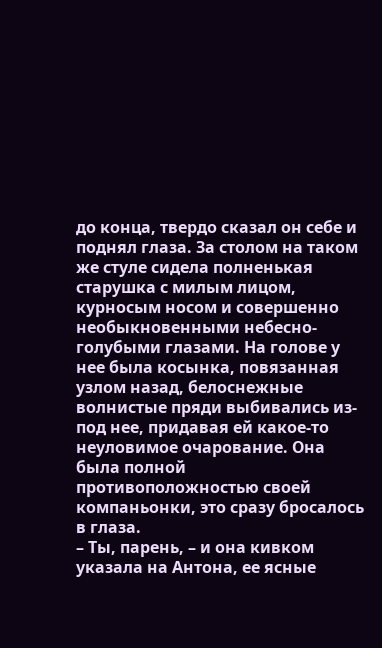до конца, твердо сказал он себе и поднял глаза. За столом на таком же стуле сидела полненькая старушка с милым лицом, курносым носом и совершенно необыкновенными небесно-голубыми глазами. На голове у нее была косынка, повязанная узлом назад, белоснежные волнистые пряди выбивались из-под нее, придавая ей какое-то неуловимое очарование. Она была полной противоположностью своей компаньонки, это сразу бросалось в глаза.
– Ты, парень, – и она кивком указала на Антона, ее ясные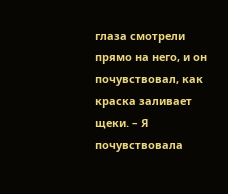глаза смотрели прямо на него, и он почувствовал, как краска заливает щеки. – Я почувствовала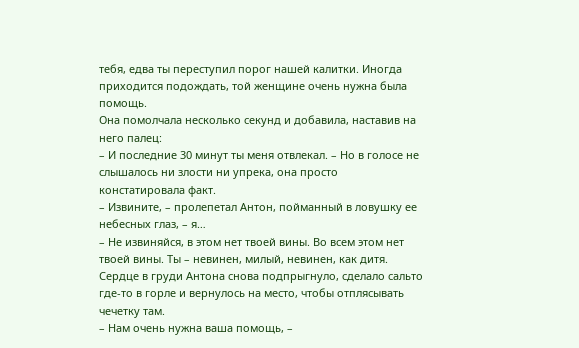тебя, едва ты переступил порог нашей калитки. Иногда приходится подождать, той женщине очень нужна была помощь.
Она помолчала несколько секунд и добавила, наставив на него палец:
– И последние 30 минут ты меня отвлекал. – Но в голосе не слышалось ни злости ни упрека, она просто констатировала факт.
– Извините, – пролепетал Антон, пойманный в ловушку ее небесных глаз, – я…
– Не извиняйся, в этом нет твоей вины. Во всем этом нет твоей вины. Ты – невинен, милый, невинен, как дитя.
Сердце в груди Антона снова подпрыгнуло, сделало сальто где-то в горле и вернулось на место, чтобы отплясывать чечетку там.
– Нам очень нужна ваша помощь, –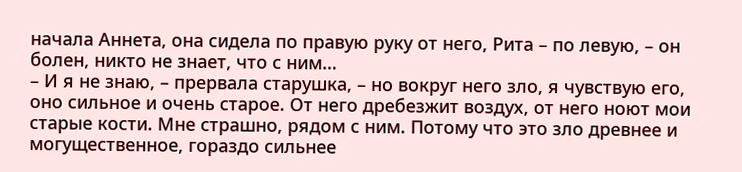начала Аннета, она сидела по правую руку от него, Рита – по левую, – он болен, никто не знает, что с ним…
– И я не знаю, – прервала старушка, – но вокруг него зло, я чувствую его, оно сильное и очень старое. От него дребезжит воздух, от него ноют мои старые кости. Мне страшно, рядом с ним. Потому что это зло древнее и могущественное, гораздо сильнее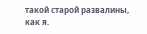такой старой развалины, как я.